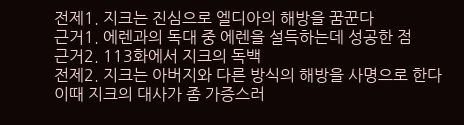전제1. 지크는 진심으로 엘디아의 해방을 꿈꾼다
근거1. 에렌과의 독대 중 에렌을 설득하는데 성공한 점
근거2. 113화에서 지크의 독백
전제2. 지크는 아버지와 다른 방식의 해방을 사명으로 한다
이때 지크의 대사가 좀 가증스러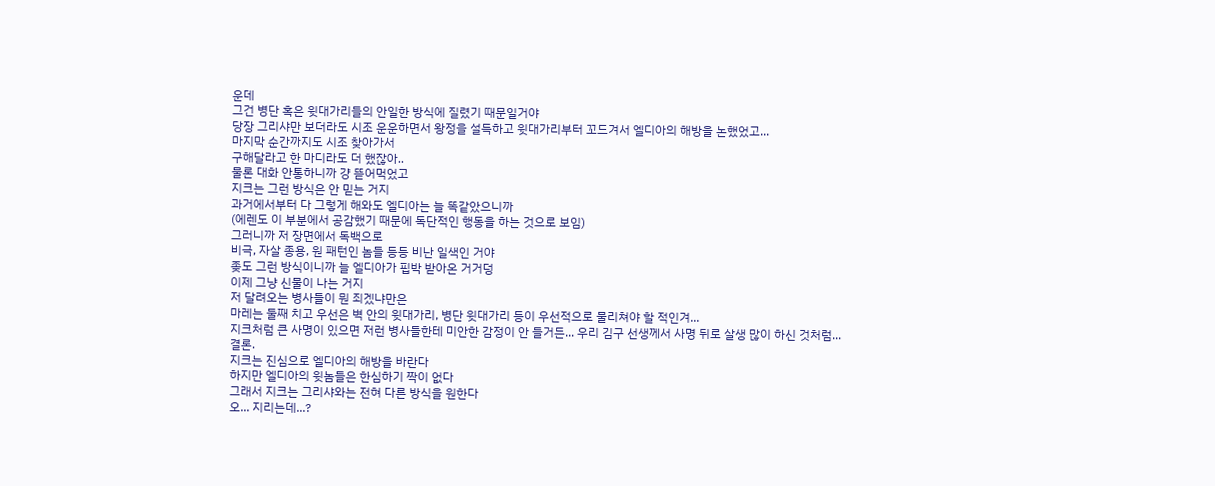운데
그건 병단 혹은 윗대가리들의 안일한 방식에 질렸기 때문일거야
당장 그리샤만 보더라도 시조 운운하면서 왕정을 설득하고 윗대가리부터 꼬드겨서 엘디아의 해방을 논했었고...
마지막 순간까지도 시조 찾아가서
구해달라고 한 마디라도 더 했잖아..
물론 대화 안통하니까 걍 뜯어먹었고
지크는 그런 방식은 안 믿는 거지
과거에서부터 다 그렇게 해와도 엘디아는 늘 똑같았으니까
(에렌도 이 부분에서 공감했기 때문에 독단적인 행동을 하는 것으로 보임)
그러니까 저 장면에서 독백으로
비극, 자살 종용, 원 패턴인 놈들 등등 비난 일색인 거야
좆도 그런 방식이니까 늘 엘디아가 핍박 받아온 거거덩
이제 그냥 신물이 나는 거지
저 달려오는 병사들이 뭔 죄겠냐만은
마레는 둘째 치고 우선은 벽 안의 윗대가리, 병단 윗대가리 등이 우선적으로 물리쳐야 할 적인겨...
지크처럼 큰 사명이 있으면 저런 병사들한테 미안한 감정이 안 들거든... 우리 김구 선생께서 사명 뒤로 살생 많이 하신 것처럼...
결론.
지크는 진심으로 엘디아의 해방을 바란다
하지만 엘디아의 윗놈들은 한심하기 짝이 없다
그래서 지크는 그리샤와는 전혀 다른 방식을 원한다
오... 지리는데...?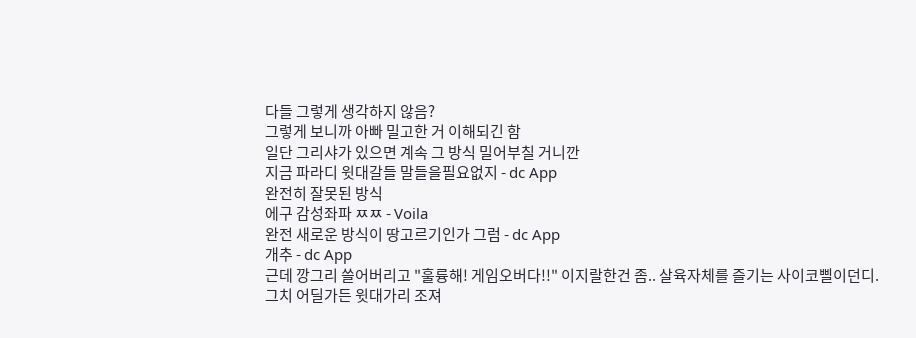다들 그렇게 생각하지 않음?
그렇게 보니까 아빠 밀고한 거 이해되긴 함
일단 그리샤가 있으면 계속 그 방식 밀어부칠 거니깐
지금 파라디 윗대갈들 말들을필요없지 - dc App
완전히 잘못된 방식
에구 감성좌파 ㅉㅉ - Voila
완전 새로운 방식이 땅고르기인가 그럼 - dc App
개추 - dc App
근데 깡그리 쓸어버리고 "훌륭해! 게임오버다!!" 이지랄한건 좀.. 살육자체를 즐기는 사이코삘이던디.
그치 어딜가든 윗대가리 조져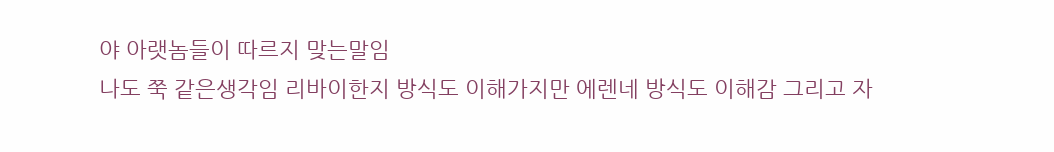야 아랫놈들이 따르지 맞는말임
나도 쭉 같은생각임 리바이한지 방식도 이해가지만 에렌네 방식도 이해감 그리고 자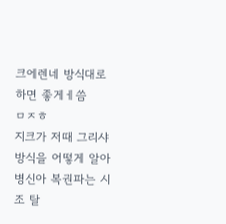크에렌네 방식대로하면 좋게ㅔ씀
ㅁㅈㅎ
지크가 저때 그리샤 방식을 어떻게 알아 병신아 복권파는 시조 탈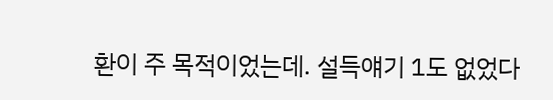환이 주 목적이었는데. 설득얘기 1도 없었다